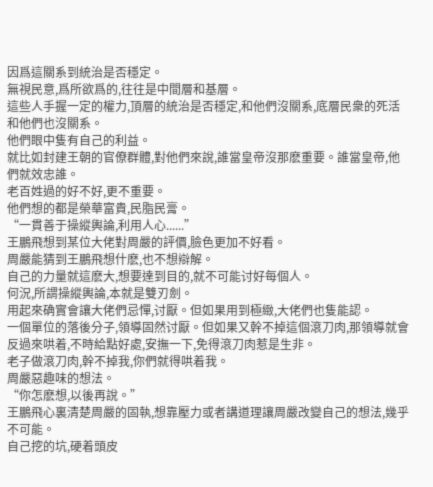因爲這關系到統治是否穩定。
無視民意,爲所欲爲的,往往是中間層和基層。
這些人手握一定的權力,頂層的統治是否穩定,和他們沒關系,底層民衆的死活和他們也沒關系。
他們眼中隻有自己的利益。
就比如封建王朝的官僚群體,對他們來說,誰當皇帝沒那麽重要。誰當皇帝,他們就效忠誰。
老百姓過的好不好,更不重要。
他們想的都是榮華富貴,民脂民膏。
“一貫善于操縱輿論,利用人心......”
王鵬飛想到某位大佬對周嚴的評價,臉色更加不好看。
周嚴能猜到王鵬飛想什麽,也不想辯解。
自己的力量就這麽大,想要達到目的,就不可能讨好每個人。
何況,所謂操縱輿論,本就是雙刃劍。
用起來确實會讓大佬們忌憚,讨厭。但如果用到極緻,大佬們也隻能認。
一個單位的落後分子,領導固然讨厭。但如果又幹不掉這個滾刀肉,那領導就會反過來哄着,不時給點好處,安撫一下,免得滾刀肉惹是生非。
老子做滾刀肉,幹不掉我,你們就得哄着我。
周嚴惡趣味的想法。
“你怎麽想,以後再說。”
王鵬飛心裏清楚周嚴的固執,想靠壓力或者講道理讓周嚴改變自己的想法,幾乎不可能。
自己挖的坑,硬着頭皮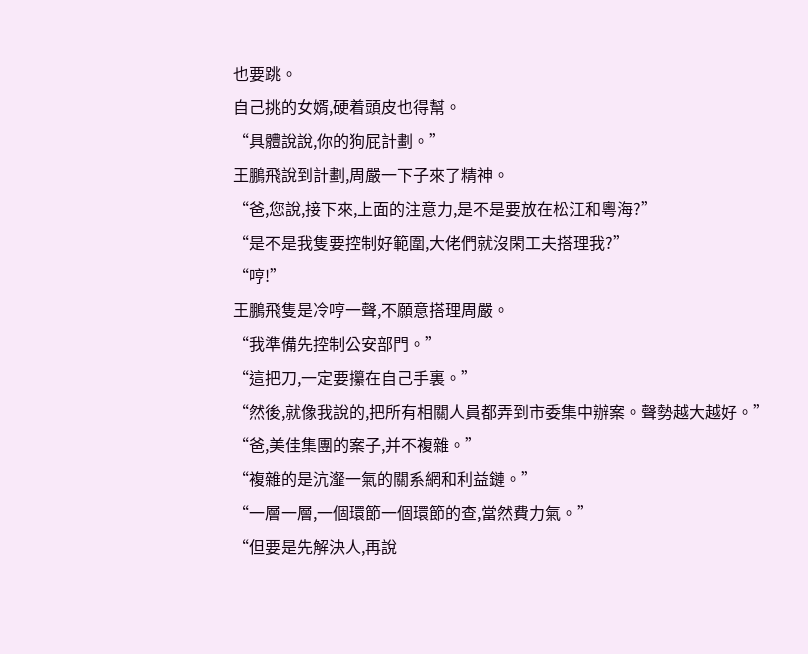也要跳。
自己挑的女婿,硬着頭皮也得幫。
“具體說說,你的狗屁計劃。”
王鵬飛說到計劃,周嚴一下子來了精神。
“爸,您說,接下來,上面的注意力,是不是要放在松江和粵海?”
“是不是我隻要控制好範圍,大佬們就沒閑工夫搭理我?”
“哼!”
王鵬飛隻是冷哼一聲,不願意搭理周嚴。
“我準備先控制公安部門。”
“這把刀,一定要攥在自己手裏。”
“然後,就像我說的,把所有相關人員都弄到市委集中辦案。聲勢越大越好。”
“爸,美佳集團的案子,并不複雜。”
“複雜的是沆瀣一氣的關系網和利益鏈。”
“一層一層,一個環節一個環節的查,當然費力氣。”
“但要是先解決人,再說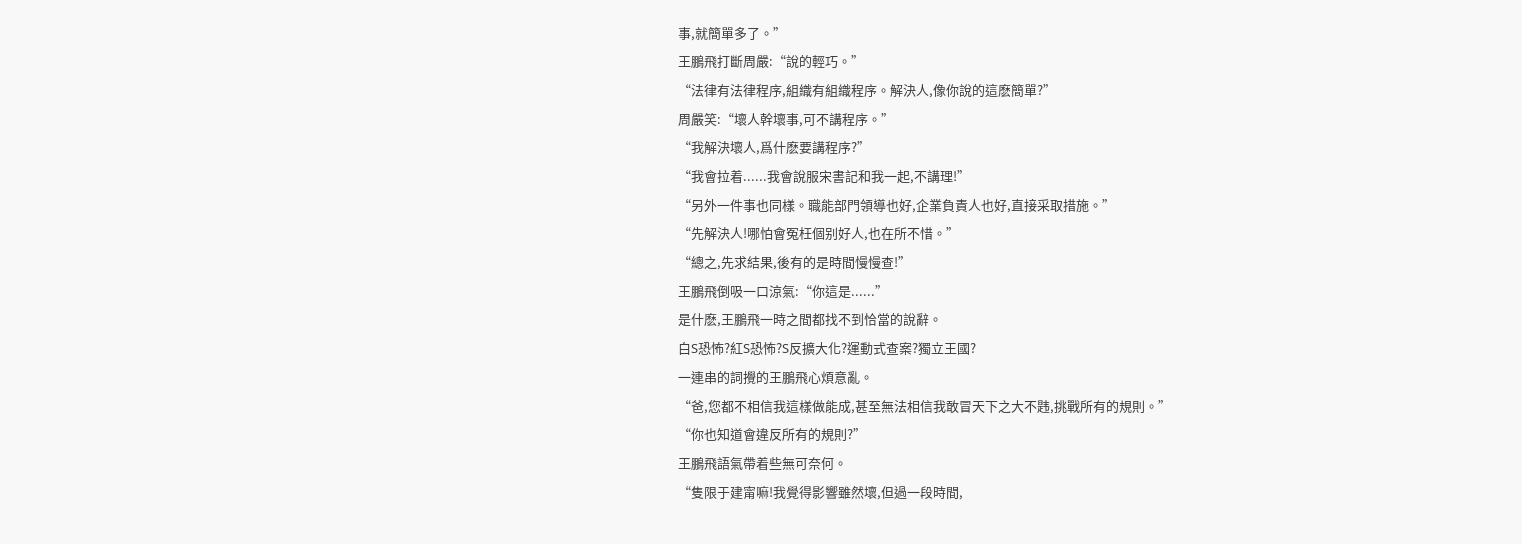事,就簡單多了。”
王鵬飛打斷周嚴:“說的輕巧。”
“法律有法律程序,組織有組織程序。解決人,像你說的這麽簡單?”
周嚴笑:“壞人幹壞事,可不講程序。”
“我解決壞人,爲什麽要講程序?”
“我會拉着......我會說服宋書記和我一起,不講理!”
“另外一件事也同樣。職能部門領導也好,企業負責人也好,直接采取措施。”
“先解決人!哪怕會冤枉個别好人,也在所不惜。”
“總之,先求結果,後有的是時間慢慢查!”
王鵬飛倒吸一口涼氣:“你這是......”
是什麽,王鵬飛一時之間都找不到恰當的說辭。
白S恐怖?紅S恐怖?S反擴大化?運動式查案?獨立王國?
一連串的詞攪的王鵬飛心煩意亂。
“爸,您都不相信我這樣做能成,甚至無法相信我敢冒天下之大不韪,挑戰所有的規則。”
“你也知道會違反所有的規則?”
王鵬飛語氣帶着些無可奈何。
“隻限于建甯嘛!我覺得影響雖然壞,但過一段時間,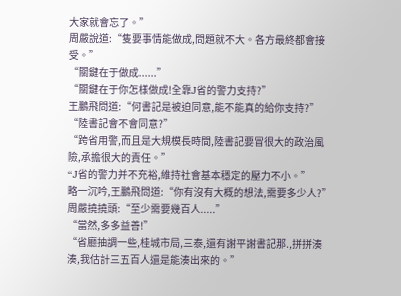大家就會忘了。”
周嚴說道:“隻要事情能做成,問題就不大。各方最終都會接受。”
“關鍵在于做成......”
“關鍵在于你怎樣做成!全靠J省的警力支持?”
王鵬飛問道:“何書記是被迫同意,能不能真的給你支持?”
“陸書記會不會同意?”
“跨省用警,而且是大規模長時間,陸書記要冒很大的政治風險,承擔很大的責任。”
“J省的警力并不充裕,維持社會基本穩定的壓力不小。”
略一沉吟,王鵬飛問道:“你有沒有大概的想法,需要多少人?”
周嚴撓撓頭:“至少需要幾百人.....”
“當然,多多益善!”
“省廳抽調一些,桂城市局,三泰,還有謝平謝書記那.,拼拼湊湊,我估計三五百人還是能湊出來的。”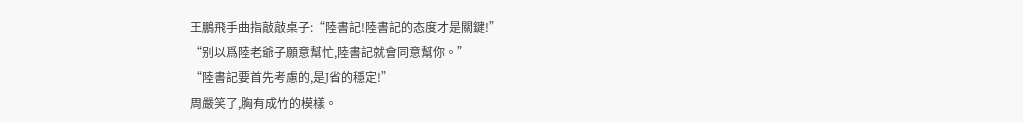王鵬飛手曲指敲敲桌子:“陸書記!陸書記的态度才是關鍵!”
“别以爲陸老爺子願意幫忙,陸書記就會同意幫你。”
“陸書記要首先考慮的,是J省的穩定!”
周嚴笑了,胸有成竹的模樣。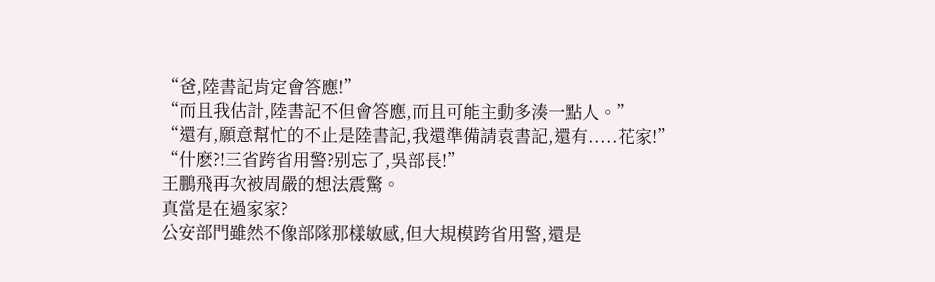“爸,陸書記肯定會答應!”
“而且我估計,陸書記不但會答應,而且可能主動多湊一點人。”
“還有,願意幫忙的不止是陸書記,我還準備請袁書記,還有.....花家!”
“什麽?!三省跨省用警?别忘了,吳部長!”
王鵬飛再次被周嚴的想法震驚。
真當是在過家家?
公安部門雖然不像部隊那樣敏感,但大規模跨省用警,還是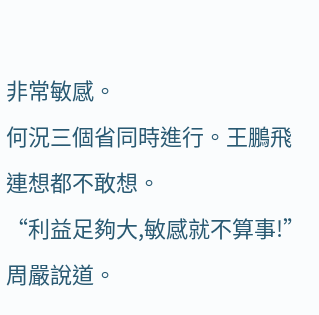非常敏感。
何況三個省同時進行。王鵬飛連想都不敢想。
“利益足夠大,敏感就不算事!”
周嚴說道。